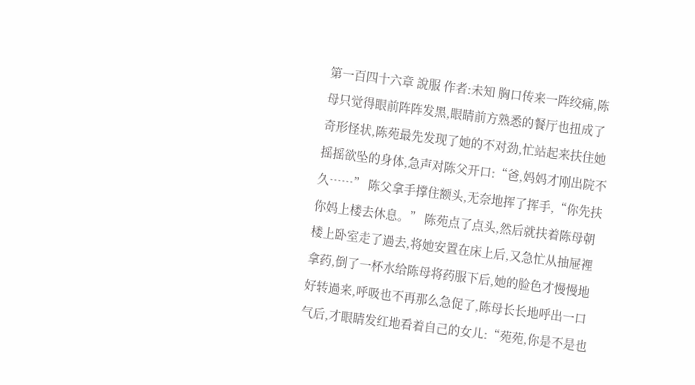第一百四十六章 說服 作者:未知 胸口传来一阵绞痛,陈母只觉得眼前阵阵发黑,眼睛前方熟悉的餐厅也扭成了奇形怪状,陈苑最先发现了她的不对劲,忙站起来扶住她摇摇欲坠的身体,急声对陈父开口:“爸,妈妈才刚出院不久……” 陈父拿手撑住额头,无奈地挥了挥手,“你先扶你妈上楼去休息。” 陈苑点了点头,然后就扶着陈母朝楼上卧室走了過去,将她安置在床上后,又急忙从抽屉裡拿药,倒了一杯水给陈母将药服下后,她的脸色才慢慢地好转過来,呼吸也不再那么急促了,陈母长长地呼出一口气后,才眼睛发红地看着自己的女儿:“苑苑,你是不是也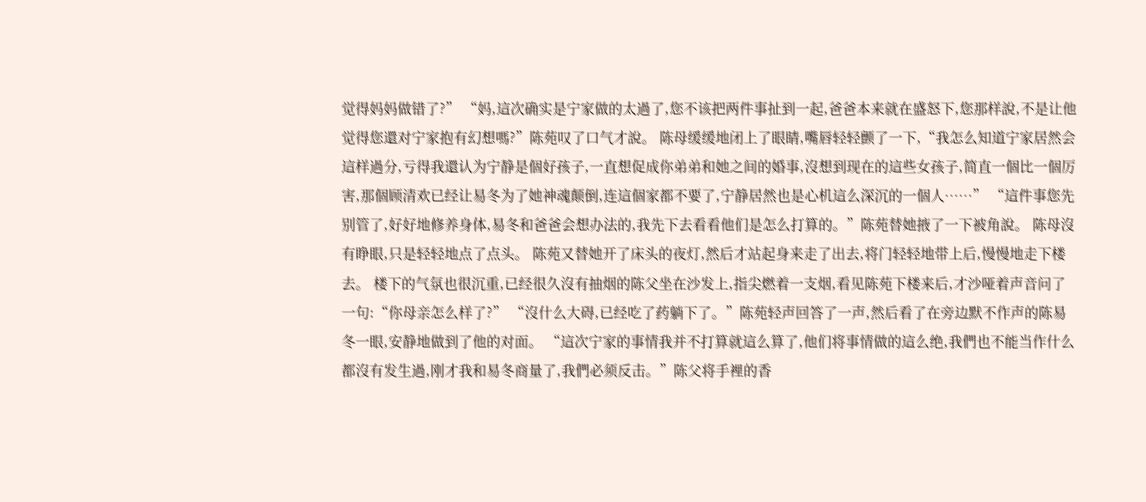觉得妈妈做错了?” “妈,這次确实是宁家做的太過了,您不该把两件事扯到一起,爸爸本来就在盛怒下,您那样說,不是让他觉得您還对宁家抱有幻想嗎?”陈苑叹了口气才說。 陈母缓缓地闭上了眼睛,嘴唇轻轻颤了一下,“我怎么知道宁家居然会這样過分,亏得我還认为宁静是個好孩子,一直想促成你弟弟和她之间的婚事,沒想到现在的這些女孩子,简直一個比一個厉害,那個顾清欢已经让易冬为了她神魂颠倒,连這個家都不要了,宁静居然也是心机這么深沉的一個人……” “這件事您先别管了,好好地修养身体,易冬和爸爸会想办法的,我先下去看看他们是怎么打算的。”陈苑替她掖了一下被角說。 陈母沒有睁眼,只是轻轻地点了点头。 陈苑又替她开了床头的夜灯,然后才站起身来走了出去,将门轻轻地带上后,慢慢地走下楼去。 楼下的气氛也很沉重,已经很久沒有抽烟的陈父坐在沙发上,指尖燃着一支烟,看见陈苑下楼来后,才沙哑着声音问了一句:“你母亲怎么样了?” “沒什么大碍,已经吃了药躺下了。”陈苑轻声回答了一声,然后看了在旁边默不作声的陈易冬一眼,安静地做到了他的对面。 “這次宁家的事情我并不打算就這么算了,他们将事情做的這么绝,我們也不能当作什么都沒有发生過,刚才我和易冬商量了,我們必须反击。”陈父将手裡的香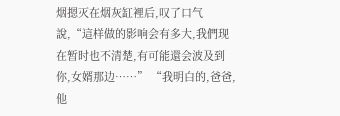烟摁灭在烟灰缸裡后,叹了口气說,“這样做的影响会有多大,我們现在暂时也不清楚,有可能還会波及到你,女婿那边……” “我明白的,爸爸,他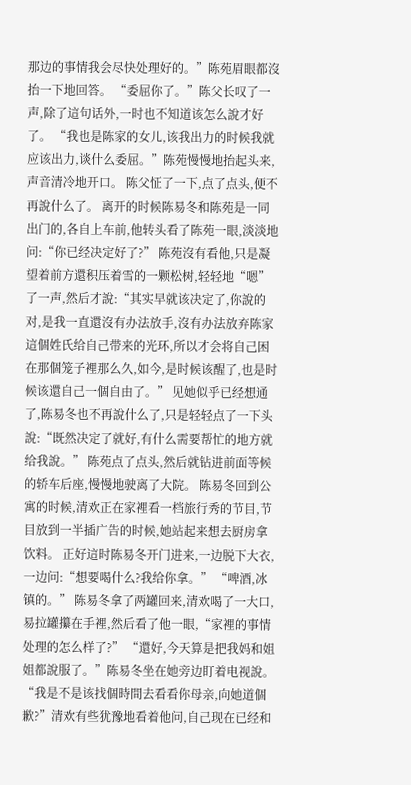那边的事情我会尽快处理好的。”陈苑眉眼都沒抬一下地回答。 “委屈你了。”陈父长叹了一声,除了這句话外,一时也不知道该怎么說才好了。 “我也是陈家的女儿,该我出力的时候我就应该出力,谈什么委屈。”陈苑慢慢地抬起头来,声音清冷地开口。 陈父怔了一下,点了点头,便不再說什么了。 离开的时候陈易冬和陈苑是一同出门的,各自上车前,他转头看了陈苑一眼,淡淡地问:“你已经决定好了?” 陈苑沒有看他,只是凝望着前方還积压着雪的一颗松树,轻轻地“嗯”了一声,然后才說:“其实早就该决定了,你說的对,是我一直還沒有办法放手,沒有办法放弃陈家這個姓氏给自己带来的光环,所以才会将自己困在那個笼子裡那么久,如今,是时候该醒了,也是时候该還自己一個自由了。” 见她似乎已经想通了,陈易冬也不再說什么了,只是轻轻点了一下头說:“既然决定了就好,有什么需要帮忙的地方就给我說。” 陈苑点了点头,然后就钻进前面等候的轿车后座,慢慢地驶离了大院。 陈易冬回到公寓的时候,清欢正在家裡看一档旅行秀的节目,节目放到一半插广告的时候,她站起来想去厨房拿饮料。 正好這时陈易冬开门进来,一边脱下大衣,一边问:“想要喝什么?我给你拿。” “啤酒,冰镇的。” 陈易冬拿了两罐回来,清欢喝了一大口,易拉罐攥在手裡,然后看了他一眼,“家裡的事情处理的怎么样了?” “還好,今天算是把我妈和姐姐都說服了。”陈易冬坐在她旁边盯着电视說。 “我是不是该找個時間去看看你母亲,向她道個歉?”清欢有些犹豫地看着他问,自己现在已经和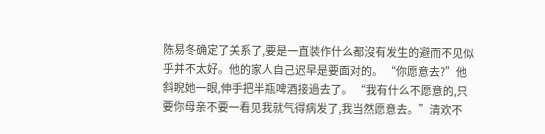陈易冬确定了关系了,要是一直装作什么都沒有发生的避而不见似乎并不太好。他的家人自己迟早是要面对的。 “你愿意去?”他斜睨她一眼,伸手把半瓶啤酒接過去了。 “我有什么不愿意的,只要你母亲不要一看见我就气得病发了,我当然愿意去。”清欢不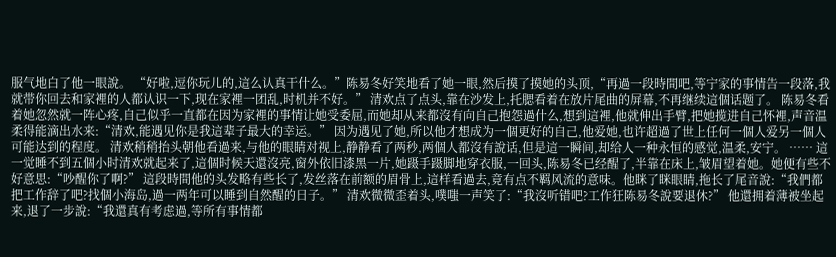服气地白了他一眼說。 “好啦,逗你玩儿的,這么认真干什么。”陈易冬好笑地看了她一眼,然后摸了摸她的头顶,“再過一段時間吧,等宁家的事情告一段落,我就带你回去和家裡的人都认识一下,现在家裡一团乱,时机并不好。” 清欢点了点头,靠在沙发上,托腮看着在放片尾曲的屏幕,不再继续這個话题了。 陈易冬看着她忽然就一阵心疼,自己似乎一直都在因为家裡的事情让她受委屈,而她却从来都沒有向自己抱怨過什么,想到這裡,他就伸出手臂,把她揽进自己怀裡,声音温柔得能滴出水来:“清欢,能遇见你是我這辈子最大的幸运。” 因为遇见了她,所以他才想成为一個更好的自己,他爱她,也许超過了世上任何一個人爱另一個人可能达到的程度。 清欢稍稍抬头朝他看過来,与他的眼睛对视上,静静看了两秒,两個人都沒有說话,但是這一瞬间,却给人一种永恒的感觉,温柔,安宁。 …… 這一觉睡不到五個小时清欢就起来了,這個时候天還沒亮,窗外依旧漆黑一片,她蹑手蹑脚地穿衣服,一回头,陈易冬已经醒了,半靠在床上,皱眉望着她。她便有些不好意思:“吵醒你了啊?” 這段時間他的头发略有些长了,发丝落在前额的眉骨上,這样看過去,竟有点不羁风流的意味。他眯了眯眼睛,拖长了尾音說:“我們都把工作辞了吧?找個小海岛,過一两年可以睡到自然醒的日子。” 清欢微微歪着头,噗嗤一声笑了:“我沒听错吧?工作狂陈易冬說要退休?” 他還拥着薄被坐起来,退了一步說:“我還真有考虑過,等所有事情都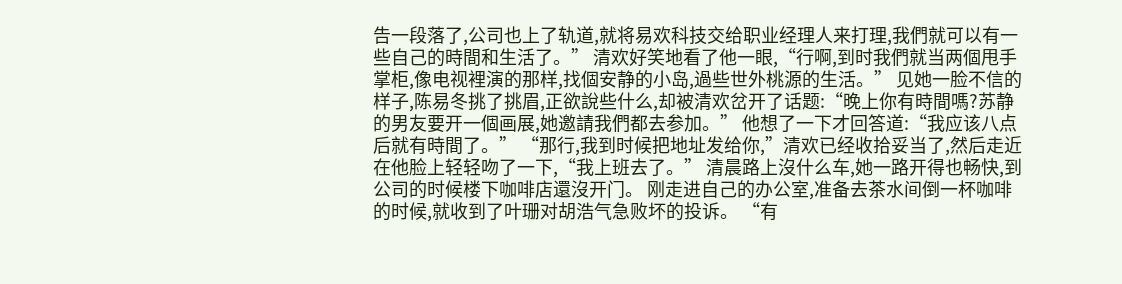告一段落了,公司也上了轨道,就将易欢科技交给职业经理人来打理,我們就可以有一些自己的時間和生活了。” 清欢好笑地看了他一眼,“行啊,到时我們就当两個甩手掌柜,像电视裡演的那样,找個安静的小岛,過些世外桃源的生活。” 见她一脸不信的样子,陈易冬挑了挑眉,正欲說些什么,却被清欢岔开了话题:“晚上你有時間嗎?苏静的男友要开一個画展,她邀請我們都去参加。” 他想了一下才回答道:“我应该八点后就有時間了。” “那行,我到时候把地址发给你,”清欢已经收拾妥当了,然后走近在他脸上轻轻吻了一下,“我上班去了。” 清晨路上沒什么车,她一路开得也畅快,到公司的时候楼下咖啡店還沒开门。 刚走进自己的办公室,准备去茶水间倒一杯咖啡的时候,就收到了叶珊对胡浩气急败坏的投诉。 “有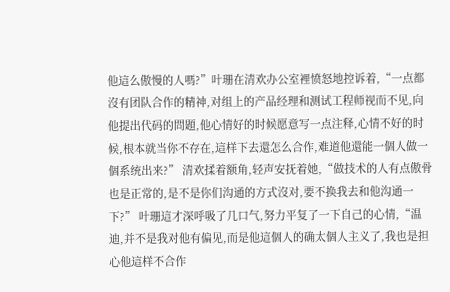他這么傲慢的人嗎?”叶珊在清欢办公室裡愤怒地控诉着,“一点都沒有团队合作的精神,对组上的产品经理和测试工程师视而不见,向他提出代码的問題,他心情好的时候愿意写一点注释,心情不好的时候,根本就当你不存在,這样下去還怎么合作,难道他還能一個人做一個系统出来?” 清欢揉着额角,轻声安抚着她,“做技术的人有点傲骨也是正常的,是不是你们沟通的方式沒对,要不换我去和他沟通一下?” 叶珊這才深呼吸了几口气,努力平复了一下自己的心情,“温迪,并不是我对他有偏见,而是他這個人的确太個人主义了,我也是担心他這样不合作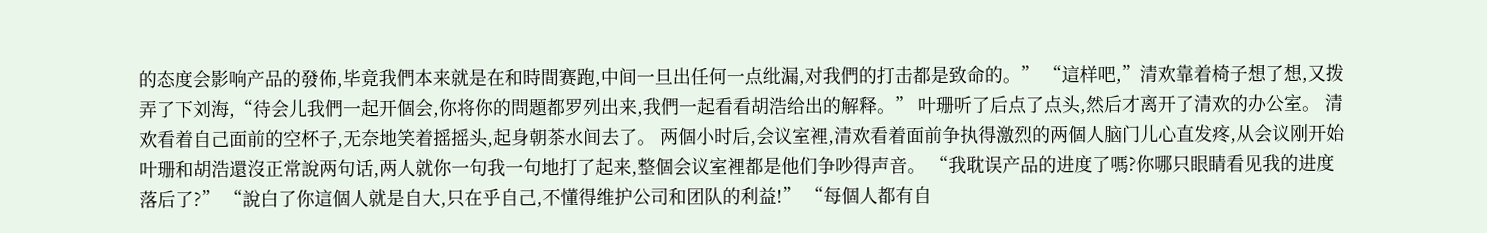的态度会影响产品的發佈,毕竟我們本来就是在和時間赛跑,中间一旦出任何一点纰漏,对我們的打击都是致命的。” “這样吧,”清欢靠着椅子想了想,又拨弄了下刘海,“待会儿我們一起开個会,你将你的問題都罗列出来,我們一起看看胡浩给出的解释。” 叶珊听了后点了点头,然后才离开了清欢的办公室。 清欢看着自己面前的空杯子,无奈地笑着摇摇头,起身朝茶水间去了。 两個小时后,会议室裡,清欢看着面前争执得激烈的两個人脑门儿心直发疼,从会议刚开始叶珊和胡浩還沒正常說两句话,两人就你一句我一句地打了起来,整個会议室裡都是他们争吵得声音。 “我耽误产品的进度了嗎?你哪只眼睛看见我的进度落后了?” “說白了你這個人就是自大,只在乎自己,不懂得维护公司和团队的利益!” “每個人都有自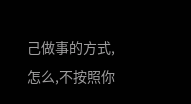己做事的方式,怎么,不按照你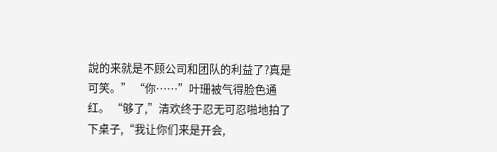說的来就是不顾公司和团队的利益了?真是可笑。” “你……”叶珊被气得脸色通红。 “够了,”清欢终于忍无可忍啪地拍了下桌子,“我让你们来是开会,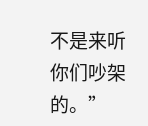不是来听你们吵架的。”